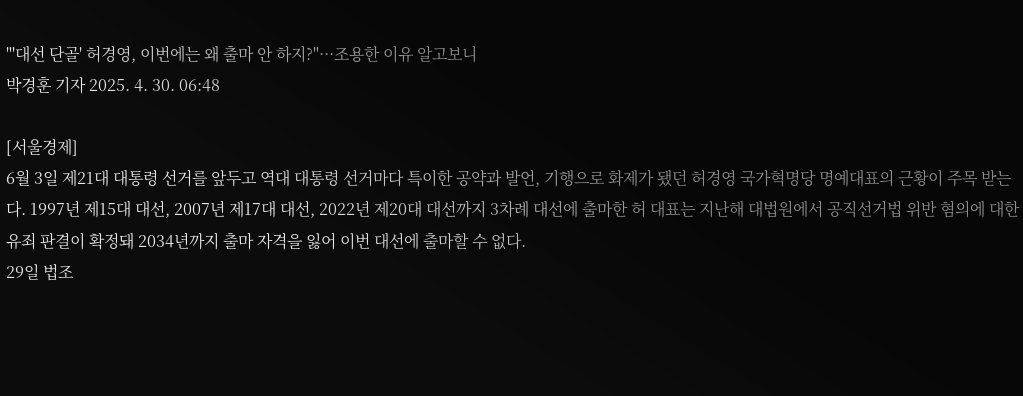"'대선 단골' 허경영, 이번에는 왜 출마 안 하지?"···조용한 이유 알고보니
박경훈 기자 2025. 4. 30. 06:48

[서울경제]
6월 3일 제21대 대통령 선거를 앞두고 역대 대통령 선거마다 특이한 공약과 발언, 기행으로 화제가 됐던 허경영 국가혁명당 명예대표의 근황이 주목 받는다. 1997년 제15대 대선, 2007년 제17대 대선, 2022년 제20대 대선까지 3차례 대선에 출마한 허 대표는 지난해 대법원에서 공직선거법 위반 혐의에 대한 유죄 판결이 확정돼 2034년까지 출마 자격을 잃어 이번 대선에 출마할 수 없다.
29일 법조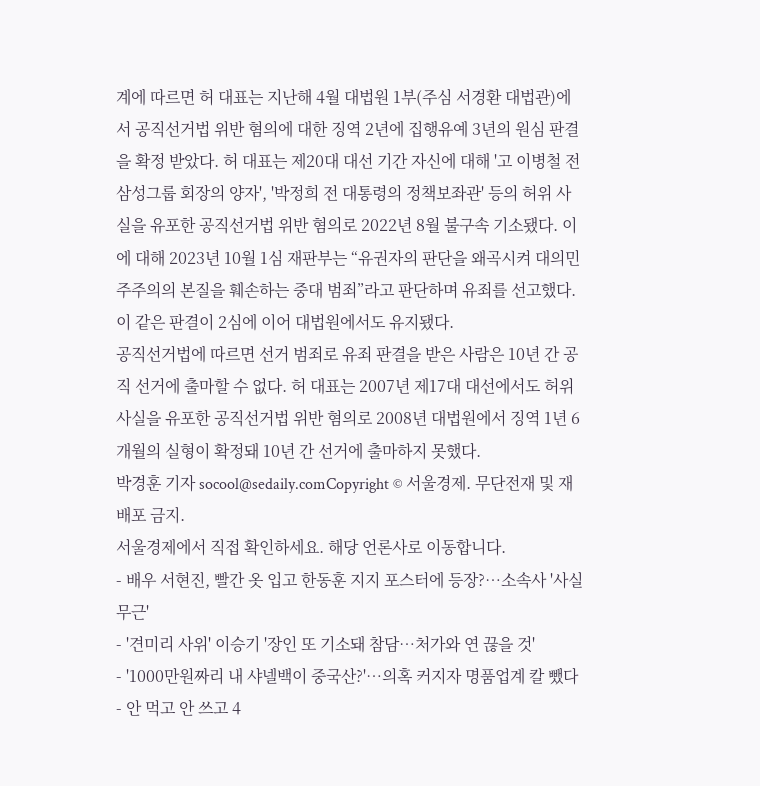계에 따르면 허 대표는 지난해 4월 대법원 1부(주심 서경환 대법관)에서 공직선거법 위반 혐의에 대한 징역 2년에 집행유예 3년의 원심 판결을 확정 받았다. 허 대표는 제20대 대선 기간 자신에 대해 '고 이병철 전 삼성그룹 회장의 양자', '박정희 전 대통령의 정책보좌관' 등의 허위 사실을 유포한 공직선거법 위반 혐의로 2022년 8월 불구속 기소됐다. 이에 대해 2023년 10월 1심 재판부는 “유권자의 판단을 왜곡시켜 대의민주주의의 본질을 훼손하는 중대 범죄”라고 판단하며 유죄를 선고했다. 이 같은 판결이 2심에 이어 대법원에서도 유지됐다.
공직선거법에 따르면 선거 범죄로 유죄 판결을 받은 사람은 10년 간 공직 선거에 출마할 수 없다. 허 대표는 2007년 제17대 대선에서도 허위 사실을 유포한 공직선거법 위반 혐의로 2008년 대법원에서 징역 1년 6개월의 실형이 확정돼 10년 간 선거에 출마하지 못했다.
박경훈 기자 socool@sedaily.comCopyright © 서울경제. 무단전재 및 재배포 금지.
서울경제에서 직접 확인하세요. 해당 언론사로 이동합니다.
- 배우 서현진, 빨간 옷 입고 한동훈 지지 포스터에 등장?…소속사 '사실무근'
- '견미리 사위' 이승기 '장인 또 기소돼 참담…처가와 연 끊을 것'
- '1000만원짜리 내 샤넬백이 중국산?'…의혹 커지자 명품업계 칼 뺐다
- 안 먹고 안 쓰고 4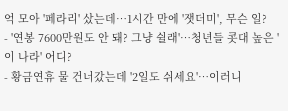억 모아 '페라리' 샀는데…1시간 만에 '잿더미', 무슨 일?
- '연봉 7600만원도 안 돼? 그냥 쉴래'…청년들 콧대 높은 '이 나라' 어디?
- 황금연휴 물 건너갔는데 '2일도 쉬세요'…이러니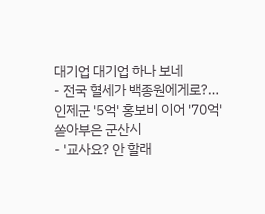대기업 대기업 하나 보네
- 전국 혈세가 백종원에게로?…인제군 '5억' 홍보비 이어 '70억' 쏟아부은 군산시
- '교사요? 안 할래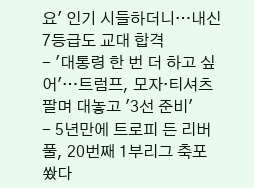요' 인기 시들하더니…내신 7등급도 교대 합격
- '대통령 한 번 더 하고 싶어'…트럼프, 모자·티셔츠 팔며 대놓고 '3선 준비'
- 5년만에 트로피 든 리버풀, 20번째 1부리그 축포 쐈다